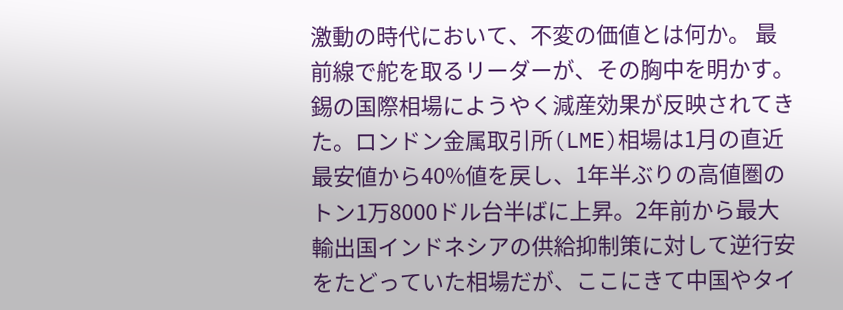激動の時代において、不変の価値とは何か。 最前線で舵を取るリーダーが、その胸中を明かす。 錫の国際相場にようやく減産効果が反映されてきた。ロンドン金属取引所(LME)相場は1月の直近最安値から40%値を戻し、1年半ぶりの高値圏のトン1万8000ドル台半ばに上昇。2年前から最大輸出国インドネシアの供給抑制策に対して逆行安をたどっていた相場だが、ここにきて中国やタイ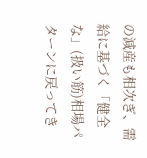の減産も相次ぎ、需給に基づく「健全な」(扱い筋)相場パターンに戻ってき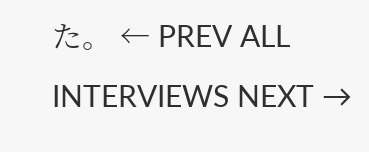た。 ← PREV ALL INTERVIEWS NEXT →